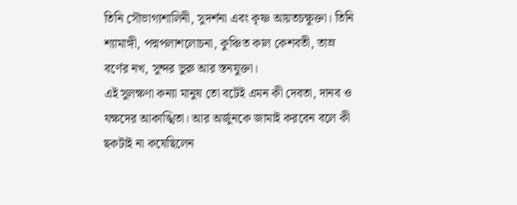তিনি সৌভাগ্যশালিনী, সুদর্শনা এবং কৃষ্ণ আয়তচক্ষুক্তা। তিনি শ্যামাঙ্গী, পদ্মপলাশলোচনা, কুঞ্চিত কাল কেশবতী, তাম্র বর্ণের নখ, সুন্দর ভুরু আর স্তনযুক্তা।
এই সুলক্ষণা কন্যা মানুষ তো বটেই এমন কী দেবতা, দানব ও যক্ষদের আকাঙ্খিতা। আর অর্জুনকে জামাই করবেন বলে কী ছকটাই না কষেছিলেন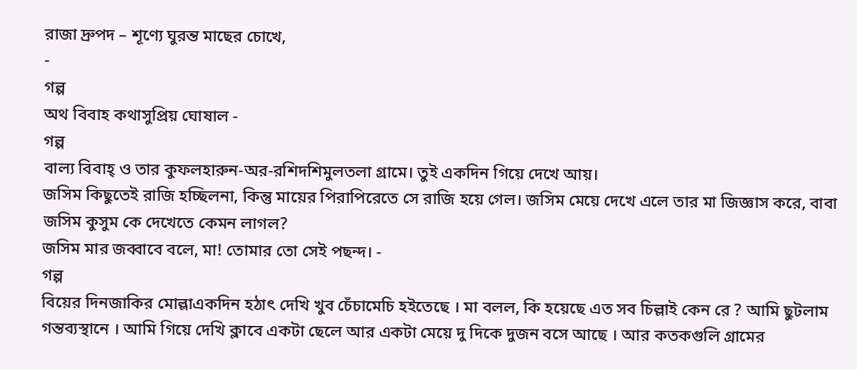রাজা দ্রুপদ – শূণ্যে ঘুরন্ত মাছের চোখে,
-
গল্প
অথ বিবাহ কথাসুপ্রিয় ঘোষাল -
গল্প
বাল্য বিবাহ্ ও তার কুফলহারুন-অর-রশিদশিমুলতলা গ্রামে। তুই একদিন গিয়ে দেখে আয়।
জসিম কিছুতেই রাজি হচ্ছিলনা, কিন্তু মায়ের পিরাপিরেতে সে রাজি হয়ে গেল। জসিম মেয়ে দেখে এলে তার মা জিজ্ঞাস করে, বাবা জসিম কুসুম কে দেখেতে কেমন লাগল?
জসিম মার জব্বাবে বলে, মা! তোমার তো সেই পছন্দ। -
গল্প
বিয়ের দিনজাকির মোল্লাএকদিন হঠাৎ দেখি খুব চেঁচামেচি হইতেছে । মা বলল, কি হয়েছে এত সব চিল্লাই কেন রে ? আমি ছুটলাম গন্তব্যস্থানে । আমি গিয়ে দেখি ক্লাবে একটা ছেলে আর একটা মেয়ে দু দিকে দুজন বসে আছে । আর কতকগুলি গ্রামের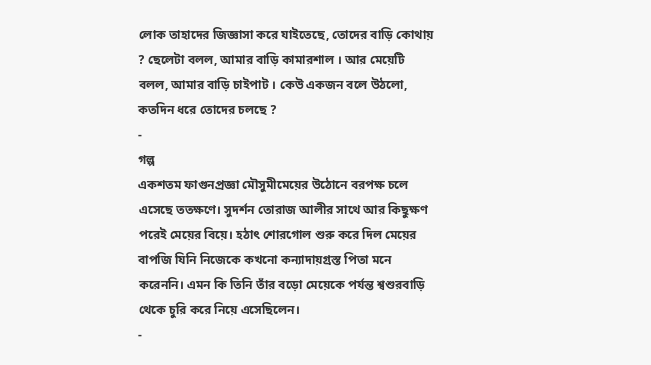লোক তাহাদের জিজ্ঞাসা করে যাইতেছে, তোদের বাড়ি কোথায় ? ছেলেটা বলল, আমার বাড়ি কামারশাল । আর মেয়েটি বলল, আমার বাড়ি চাইপাট । কেউ একজন বলে উঠলো, কতদিন ধরে তোদের চলছে ?
-
গল্প
একশতম ফাগুনপ্রজ্ঞা মৌসুমীমেয়ের উঠোনে বরপক্ষ চলে এসেছে ততক্ষণে। সুদর্শন তোরাজ আলীর সাথে আর কিছুক্ষণ পরেই মেয়ের বিয়ে। হঠাৎ শোরগোল শুরু করে দিল মেয়ের বাপজি যিনি নিজেকে কখনো কন্যাদায়গ্রস্ত পিতা মনে করেননি। এমন কি তিনি তাঁর বড়ো মেয়েকে পর্যন্ত শ্বশুরবাড়ি থেকে চুরি করে নিয়ে এসেছিলেন।
-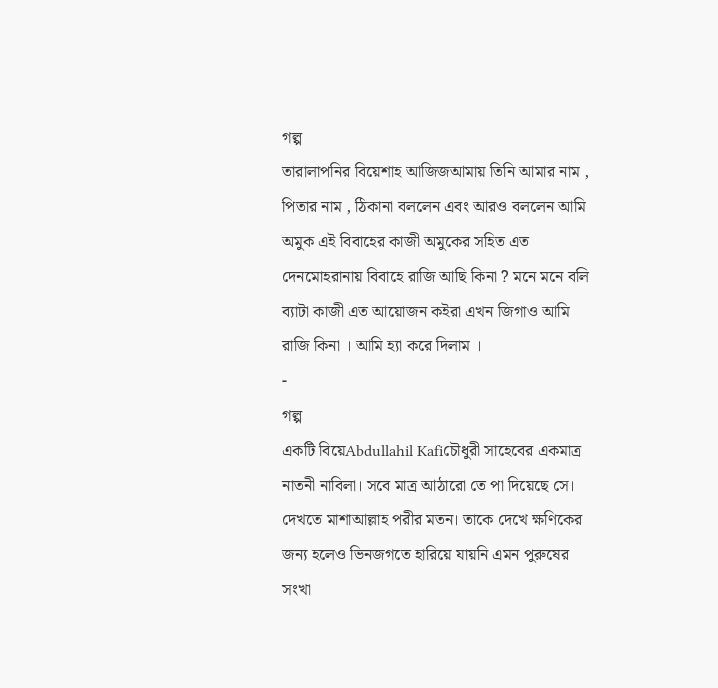গল্প
তারালাপনির বিয়েশাহ আজিজআমায় তিনি আমার নাম , পিতার নাম , ঠিকানা বললেন এবং আরও বললেন আমি অমুক এই বিবাহের কাজী অমুকের সহিত এত দেনমোহরানায় বিবাহে রাজি আছি কিনা ? মনে মনে বলি ব্যাটা কাজী এত আয়োজন কইরা এখন জিগাও আমি রাজি কিনা । আমি হ্যা করে দিলাম ।
-
গল্প
একটি বিয়েAbdullahil Kafiচৌধুরী সাহেবের একমাত্র নাতনী নাবিলা। সবে মাত্র আঠারো তে পা দিয়েছে সে। দেখতে মাশাআল্লাহ পরীর মতন। তাকে দেখে ক্ষণিকের জন্য হলেও ভিনজগতে হারিয়ে যায়নি এমন পুরুষের সংখা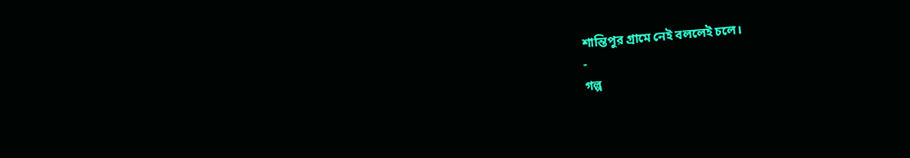শান্তিপুর গ্রামে নেই বললেই চলে।
-
গল্প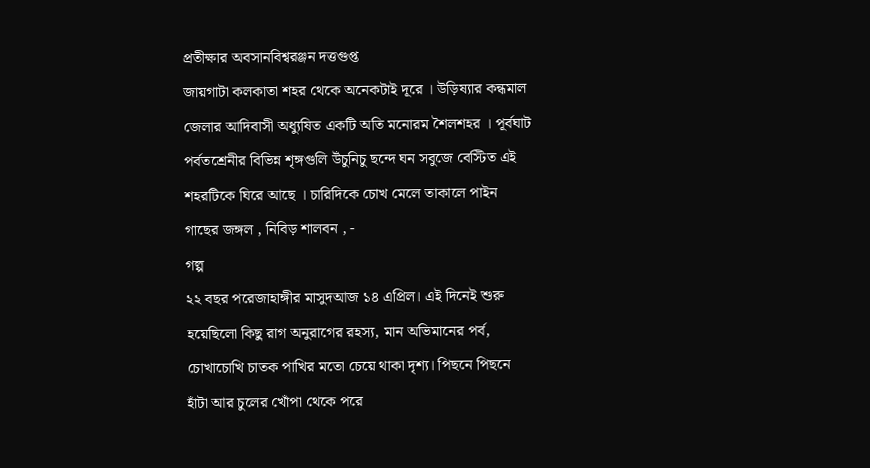প্রতীক্ষার অবসানবিশ্বরঞ্জন দত্তগুপ্ত
জায়গাটা কলকাতা শহর থেকে অনেকটাই দূরে । উড়িষ্যার কন্ধমাল জেলার আদিবাসী অধ্যুষিত একটি অতি মনোরম শৈলশহর । পূর্বঘাট পর্বতশ্রেনীর বিভিন্ন শৃঙ্গগুলি উঁচুনিচু ছন্দে ঘন সবুজে বেস্টিত এই শহরটিকে ঘিরে আছে । চারিদিকে চোখ মেলে তাকালে পাইন গাছের জঙ্গল , নিবিড় শালবন , -
গল্প
২২ বছর পরেজাহাঙ্গীর মাসুদআজ ১৪ এপ্রিল। এই দিনেই শুরু হয়েছিলো কিছু রাগ অনুরাগের রহস্য, মান অভিমানের পর্ব, চোখাচোখি চাতক পাখির মতো চেয়ে থাকা দৃশ্য। পিছনে পিছনে হাঁটা আর চুলের খোঁপা থেকে পরে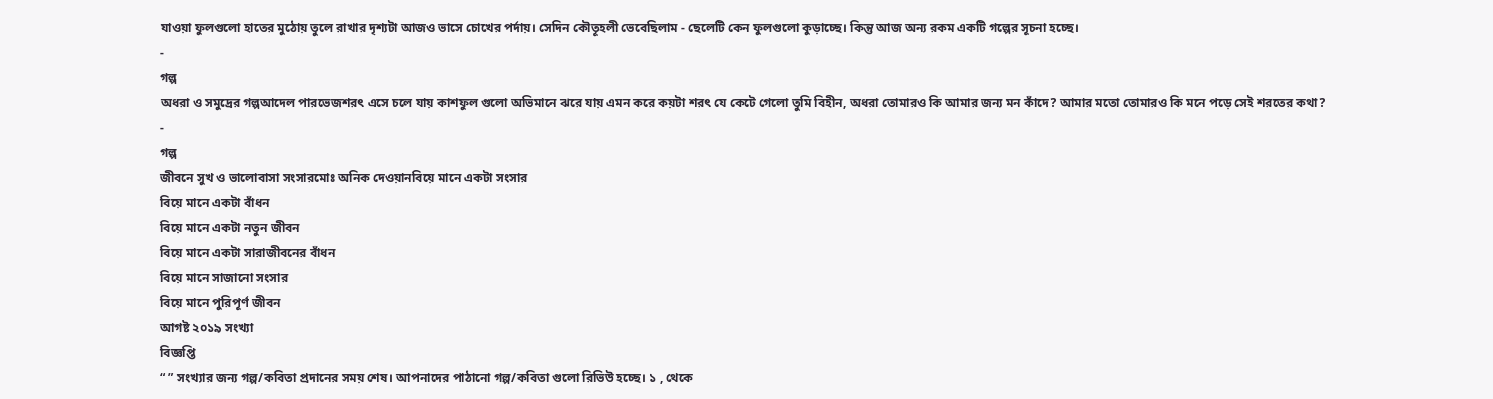যাওয়া ফুলগুলো হাতের মুঠোয় তুলে রাখার দৃশ্যটা আজও ভাসে চোখের পর্দায়। সেদিন কৌতূহলী ভেবেছিলাম - ছেলেটি কেন ফুলগুলো কুড়াচ্ছে। কিন্তু আজ অন্য রকম একটি গল্পের সূচনা হচ্ছে।
-
গল্প
অধরা ও সমুদ্রের গল্পআদেল পারভেজশরৎ এসে চলে যায় কাশফুল গুলো অভিমানে ঝরে যায় এমন করে কয়টা শরৎ যে কেটে গেলো তুমি বিহীন, অধরা তোমারও কি আমার জন্য মন কাঁদে? আমার মতো তোমারও কি মনে পড়ে সেই শরতের কথা?
-
গল্প
জীবনে সুখ ও ভালোবাসা সংসারমোঃ অনিক দেওয়ানবিয়ে মানে একটা সংসার
বিয়ে মানে একটা বাঁধন
বিয়ে মানে একটা নতুন জীবন
বিয়ে মানে একটা সারাজীবনের বাঁধন
বিয়ে মানে সাজানো সংসার
বিয়ে মানে পুরিপূর্ণ জীবন
আগষ্ট ২০১৯ সংখ্যা
বিজ্ঞপ্তি
“ ” সংখ্যার জন্য গল্প/কবিতা প্রদানের সময় শেষ। আপনাদের পাঠানো গল্প/কবিতা গুলো রিভিউ হচ্ছে। ১ , থেকে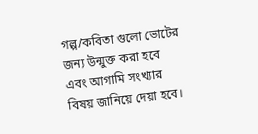গল্প/কবিতা গুলো ভোটের জন্য উন্মুক্ত করা হবে এবং আগামি সংখ্যার বিষয় জানিয়ে দেয়া হবে।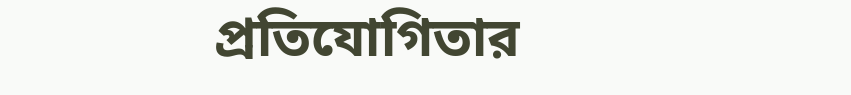প্রতিযোগিতার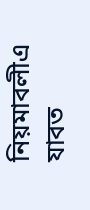নিয়মাবলীএ যাবত